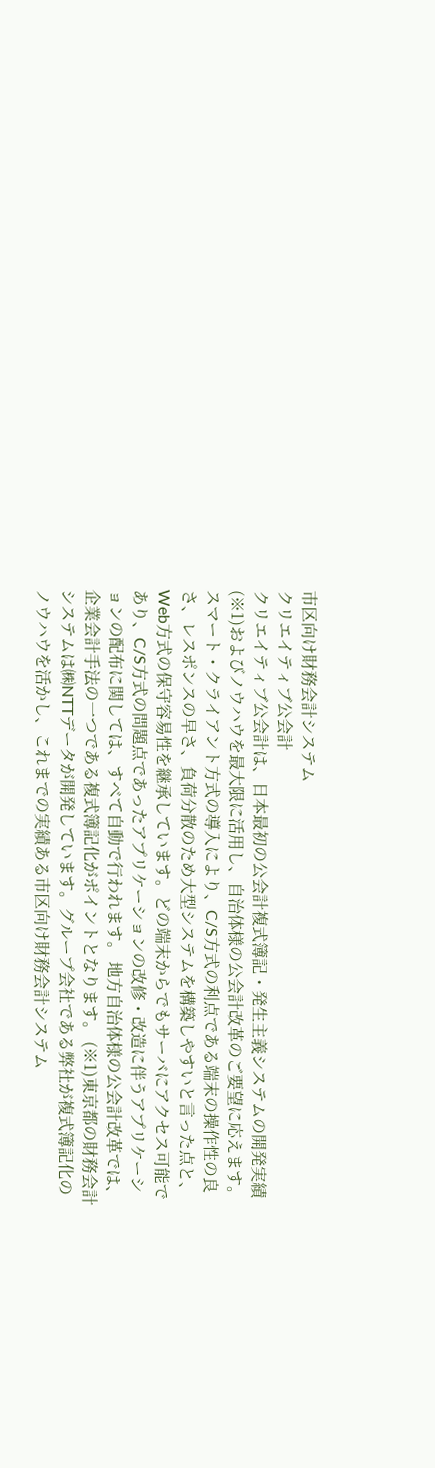市区向け財務会計システム
クリエイティブ公会計
クリエイティブ公会計は、日本最初の公会計複式簿記・発生主義システムの開発実績(※1)およびノウハウを最大限に活用し、自治体様の公会計改革のご要望に応えます。 スマート・クライアント方式の導入により、C/S方式の利点である端末の操作性の良さ、レスポンスの早さ、負荷分散のため大型システムを構築しやすいと言った点と、Web方式の保守容易性を継承しています。どの端末からでもサーバにアクセス可能であり、C/S方式の問題点であったアプリケーションの改修・改造に伴うアプリケーションの配布に関しては、すべて自動で行われます。 地方自治体様の公会計改革では、企業会計手法の一つである複式簿記化がポイントとなります。 (※1)東京都の財務会計システムは㈱NTTデータが開発しています。グループ会社である弊社が複式簿記化のノウハウを活かし、これまでの実績ある市区向け財務会計システム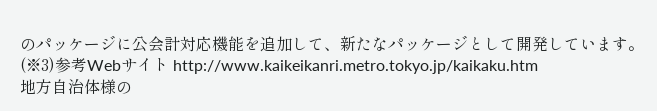のパッケージに公会計対応機能を追加して、新たなパッケージとして開発しています。 (※3)参考Webサイト http://www.kaikeikanri.metro.tokyo.jp/kaikaku.htm
地方自治体様の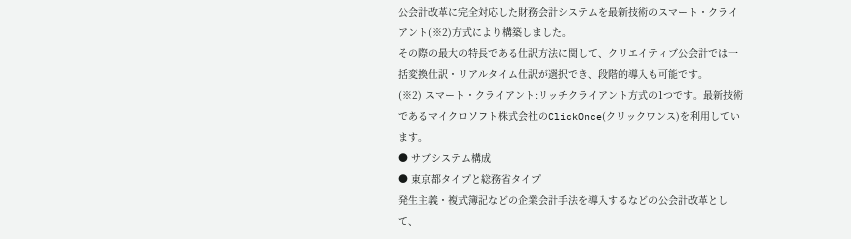公会計改革に完全対応した財務会計システムを最新技術のスマート・クライアント(※2)方式により構築しました。
その際の最大の特長である仕訳方法に関して、クリエイティブ公会計では一括変換仕訳・リアルタイム仕訳が選択でき、段階的導入も可能です。
(※2) スマート・クライアント:リッチクライアント方式の1つです。最新技術であるマイクロソフト株式会社のClickOnce(クリックワンス)を利用しています。
● サブシステム構成
● 東京都タイプと総務省タイプ
発生主義・複式簿記などの企業会計手法を導入するなどの公会計改革として、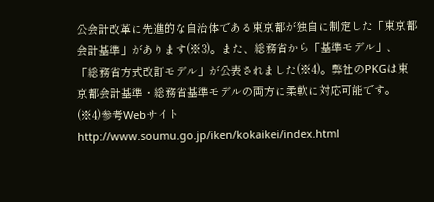公会計改革に先進的な自治体である東京都が独自に制定した「東京都会計基準」があります(※3)。また、総務省から「基準モデル」、「総務省方式改訂モデル」が公表されました(※4)。弊社のPKGは東京都会計基準・総務省基準モデルの両方に柔軟に対応可能です。
(※4)参考Webサイト http://www.soumu.go.jp/iken/kokaikei/index.html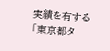実績を有する「東京都タ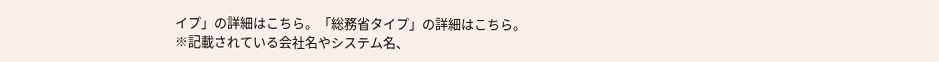イプ」の詳細はこちら。「総務省タイプ」の詳細はこちら。
※記載されている会社名やシステム名、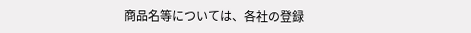商品名等については、各社の登録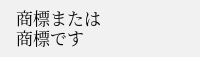商標または商標です